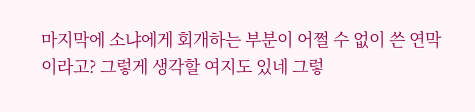마지막에 소냐에게 회개하는 부분이 어쩔 수 없이 쓴 연막이라고? 그렇게 생각할 여지도 있네 그렇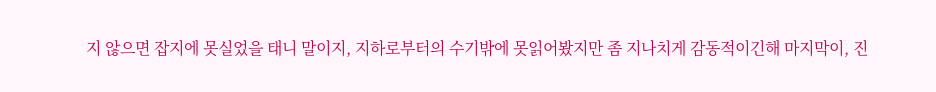지 않으면 잡지에 못실었을 태니 말이지, 지하로부터의 수기밖에 못읽어봤지만 좀 지나치게 감동적이긴해 마지막이, 진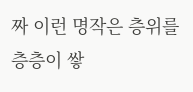짜 이런 명작은 층위를 층층이 쌓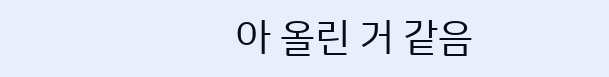아 올린 거 같음